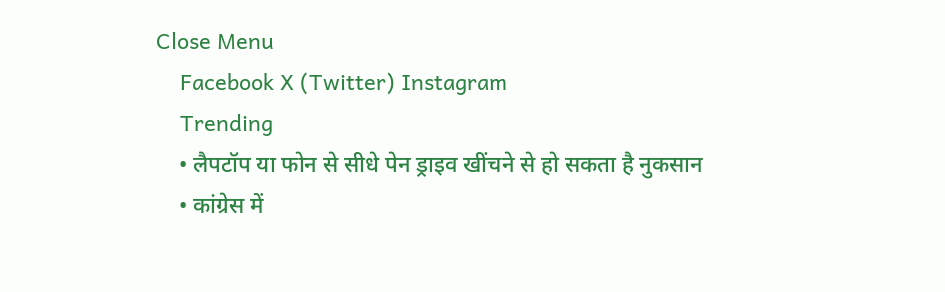Close Menu
    Facebook X (Twitter) Instagram
    Trending
    • लैपटॉप या फोन से सीधे पेन ड्राइव खींचने से हो सकता है नुकसान
    • कांग्रेस में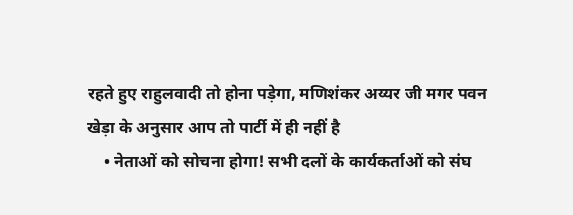रहते हुए राहुलवादी तो होना पड़ेगा, मणिशंकर अय्यर जी मगर पवन खेड़ा के अनुसार आप तो पार्टी में ही नहीं है
    • नेताओं को सोचना होगा! सभी दलों के कार्यकर्ताओं को संघ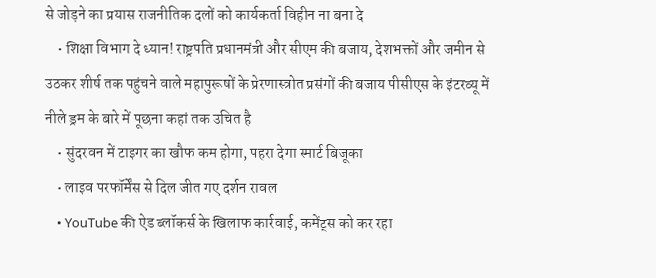से जोड़ने का प्रयास राजनीतिक दलों को कार्यकर्ता विहीन ना बना दे
    • शिक्षा विभाग दे ध्यान! राष्ट्रपति प्रधानमंत्री और सीएम की बजाय, देशभक्तों और जमीन से उठकर शीर्ष तक पहुंचने वाले महापुरूषों के प्रेरणास्त्रोत प्रसंगों की बजाय पीसीएस के इंटरव्यू में नीले ड्रम के बारे में पूछना कहां तक उचित है
    • सुंदरवन में टाइगर का खौफ कम होगा, पहरा देगा स्मार्ट बिजूका
    • लाइव परफॉर्मेंस से दिल जीत गए दर्शन रावल
    • YouTube की ऐड ब्लॉकर्स के खिलाफ कार्रवाई, कमेंट्स को कर रहा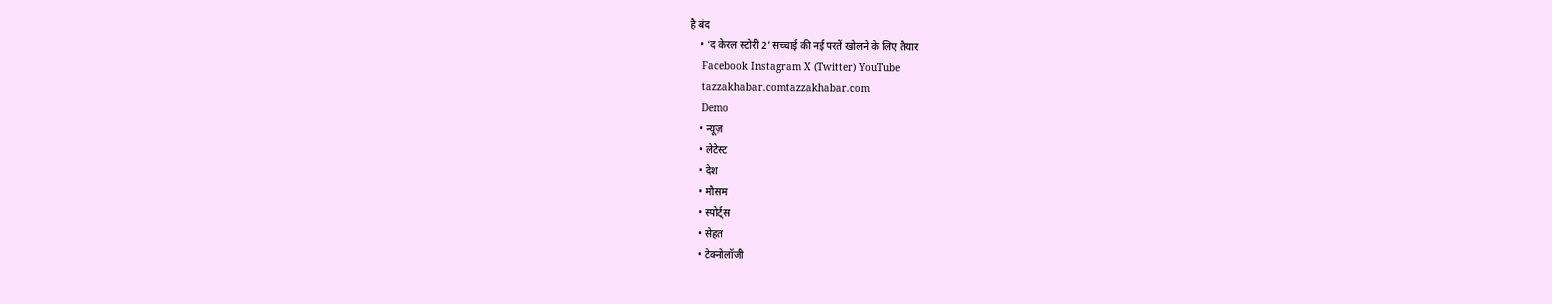है बंद
    • ‘द केरल स्टोरी 2’ सच्चाई की नई परतें खोलने के लिए तैयार
    Facebook Instagram X (Twitter) YouTube
    tazzakhabar.comtazzakhabar.com
    Demo
    • न्यूज़
    • लेटेस्ट
    • देश
    • मौसम
    • स्पोर्ट्स
    • सेहत
    • टेक्नोलॉजी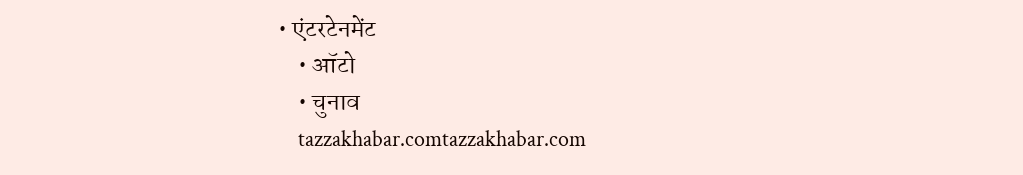• एंटरटेनमेंट
    • ऑटो
    • चुनाव
    tazzakhabar.comtazzakhabar.com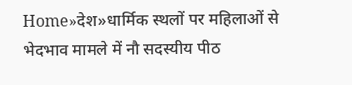Home»देश»धार्मिक स्थलों पर महिलाओं से भेदभाव मामले में नौ सदस्यीय पीठ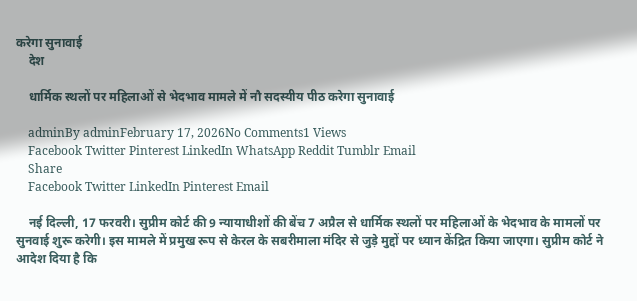करेगा सुनावाई
    देश

    धार्मिक स्थलों पर महिलाओं से भेदभाव मामले में नौ सदस्यीय पीठ करेगा सुनावाई

    adminBy adminFebruary 17, 2026No Comments1 Views
    Facebook Twitter Pinterest LinkedIn WhatsApp Reddit Tumblr Email
    Share
    Facebook Twitter LinkedIn Pinterest Email

    नई दिल्ली, 17 फरवरी। सुप्रीम कोर्ट की 9 न्यायाधीशों की बेंच 7 अप्रैल से धार्मिक स्थलों पर महिलाओं के भेदभाव के मामलों पर सुनवाई शुरू करेगी। इस मामले में प्रमुख रूप से केरल के सबरीमाला मंदिर से जुड़े मुद्दों पर ध्यान केंद्रित किया जाएगा। सुप्रीम कोर्ट ने आदेश दिया है कि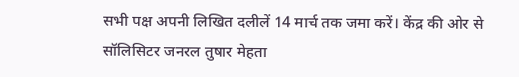सभी पक्ष अपनी लिखित दलीलें 14 मार्च तक जमा करें। केंद्र की ओर से सॉलिसिटर जनरल तुषार मेहता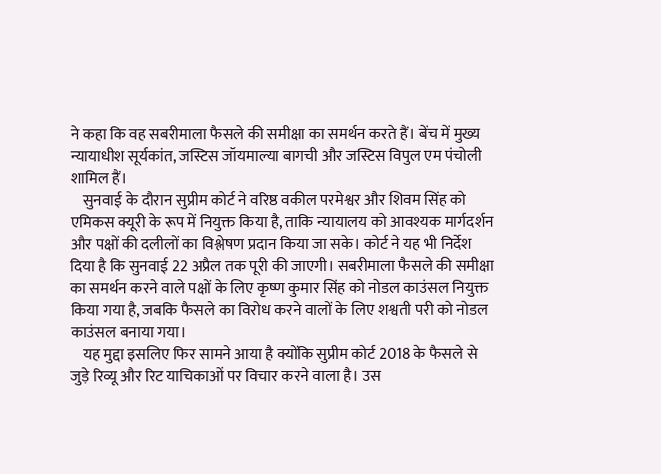ने कहा कि वह सबरीमाला फैसले की समीक्षा का समर्थन करते हैं। बेंच में मुख्य न्यायाधीश सूर्यकांत, जस्टिस जॉयमाल्या बागची और जस्टिस विपुल एम पंचोली शामिल हैं।
    सुनवाई के दौरान सुप्रीम कोर्ट ने वरिष्ठ वकील परमेश्वर और शिवम सिंह को एमिकस क्यूरी के रूप में नियुक्त किया है, ताकि न्यायालय को आवश्यक मार्गदर्शन और पक्षों की दलीलों का विश्लेषण प्रदान किया जा सके। कोर्ट ने यह भी निर्देश दिया है कि सुनवाई 22 अप्रैल तक पूरी की जाएगी। सबरीमाला फैसले की समीक्षा का समर्थन करने वाले पक्षों के लिए कृष्ण कुमार सिंह को नोडल काउंसल नियुक्त किया गया है, जबकि फैसले का विरोध करने वालों के लिए शश्वती परी को नोडल काउंसल बनाया गया।
    यह मुद्दा इसलिए फिर सामने आया है क्योंकि सुप्रीम कोर्ट 2018 के फैसले से जुड़े रिव्यू और रिट याचिकाओं पर विचार करने वाला है। उस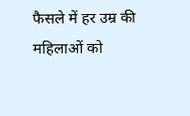फैसले में हर उम्र की महिलाओं को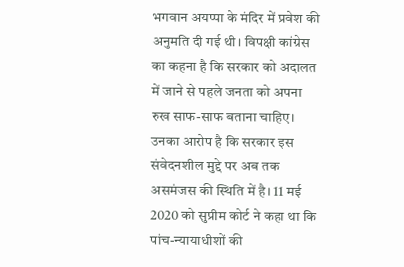भगवान अयप्पा के मंदिर में प्रवेश की अनुमति दी गई थी। विपक्षी कांग्रेस का कहना है कि सरकार को अदालत में जाने से पहले जनता को अपना रुख साफ-साफ बताना चाहिए। उनका आरोप है कि सरकार इस संवेदनशील मुद्दे पर अब तक असमंजस की स्थिति में है। 11 मई 2020 को सुप्रीम कोर्ट ने कहा था कि पांच-न्यायाधीशों की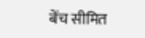बेंच सीमित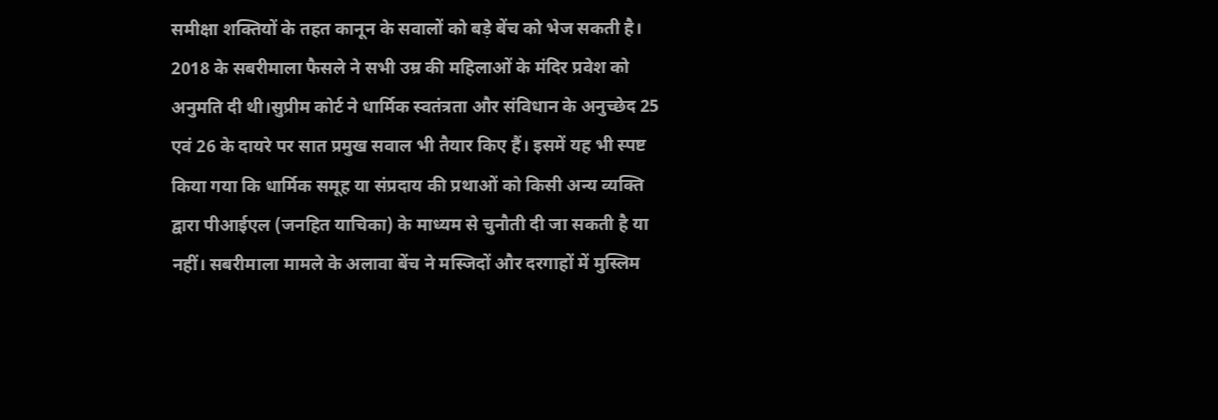समीक्षा शक्तियों के तहत कानून के सवालों को बड़े बेंच को भेज सकती है। 2018 के सबरीमाला फैसले ने सभी उम्र की महिलाओं के मंदिर प्रवेश को अनुमति दी थी।सुप्रीम कोर्ट ने धार्मिक स्वतंत्रता और संविधान के अनुच्छेद 25 एवं 26 के दायरे पर सात प्रमुख सवाल भी तैयार किए हैं। इसमें यह भी स्पष्ट किया गया कि धार्मिक समूह या संप्रदाय की प्रथाओं को किसी अन्य व्यक्ति द्वारा पीआईएल (जनहित याचिका) के माध्यम से चुनौती दी जा सकती है या नहीं। सबरीमाला मामले के अलावा बेंच ने मस्जिदों और दरगाहों में मुस्लिम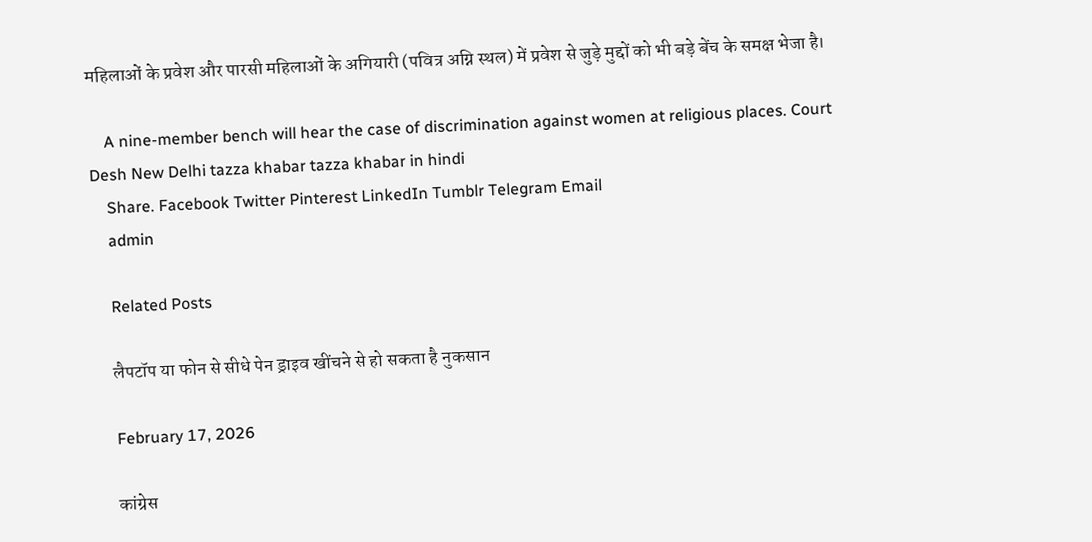महिलाओं के प्रवेश और पारसी महिलाओं के अगियारी (पवित्र अग्नि स्थल) में प्रवेश से जुड़े मुद्दों को भी बड़े बेंच के समक्ष भेजा है।

    A nine-member bench will hear the case of discrimination against women at religious places. Court Desh New Delhi tazza khabar tazza khabar in hindi
    Share. Facebook Twitter Pinterest LinkedIn Tumblr Telegram Email
    admin

    Related Posts

    लैपटॉप या फोन से सीधे पेन ड्राइव खींचने से हो सकता है नुकसान

    February 17, 2026

    कांग्रेस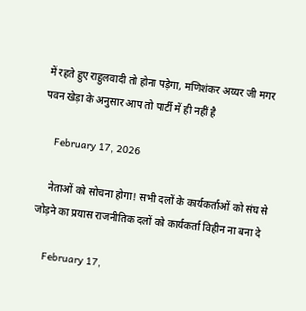में रहते हुए राहुलवादी तो होना पड़ेगा, मणिशंकर अय्यर जी मगर पवन खेड़ा के अनुसार आप तो पार्टी में ही नहीं है

    February 17, 2026

    नेताओं को सोचना होगा! सभी दलों के कार्यकर्ताओं को संघ से जोड़ने का प्रयास राजनीतिक दलों को कार्यकर्ता विहीन ना बना दे

    February 17,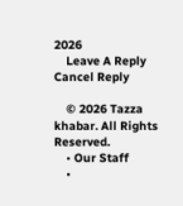2026
    Leave A Reply Cancel Reply

    © 2026 Tazza khabar. All Rights Reserved.
    • Our Staff
    •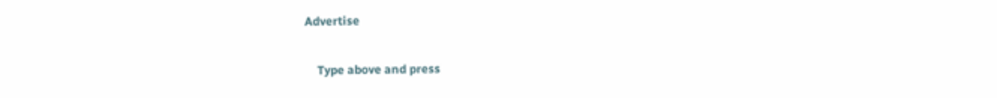Advertise

    Type above and press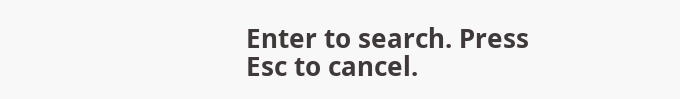Enter to search. Press Esc to cancel.